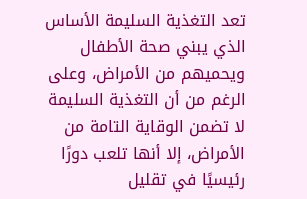تعد التغذية السليمة الأساس الذي يبني صحة الأطفال ويحميهم من الأمراض، وعلى الرغم من أن التغذية السليمة لا تضمن الوقاية التامة من الأمراض، إلا أنها تلعب دورًا رئيسيًا في تقليل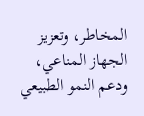المخاطر، وتعزيز الجهاز المناعي، ودعم النمو الطبيعي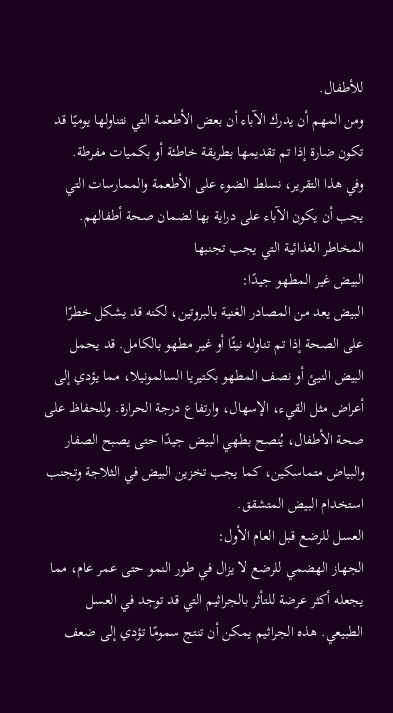للأطفال.
ومن المهم أن يدرك الآباء أن بعض الأطعمة التي نتناولها يوميًا قد تكون ضارة إذا تم تقديمها بطريقة خاطئة أو بكميات مفرطة.
وفي هذا التقرير، نسلط الضوء على الأطعمة والممارسات التي يجب أن يكون الآباء على دراية بها لضمان صحة أطفالهم.
المخاطر الغذائية التي يجب تجنبها
البيض غير المطهو جيدًا:
البيض يعد من المصادر الغنية بالبروتين، لكنه قد يشكل خطرًا على الصحة إذا تم تناوله نيئًا أو غير مطهو بالكامل. قد يحمل البيض النيئ أو نصف المطهو بكتيريا السالمونيلا، مما يؤدي إلى أعراض مثل القيء، الإسهال، وارتفاع درجة الحرارة. وللحفاظ على صحة الأطفال، يُنصح بطهي البيض جيدًا حتى يصبح الصفار والبياض متماسكين، كما يجب تخزين البيض في الثلاجة وتجنب استخدام البيض المتشقق.
العسل للرضع قبل العام الأول:
الجهاز الهضمي للرضع لا يزال في طور النمو حتى عمر عام، مما يجعله أكثر عرضة للتأثر بالجراثيم التي قد توجد في العسل الطبيعي. هذه الجراثيم يمكن أن تنتج سمومًا تؤدي إلى ضعف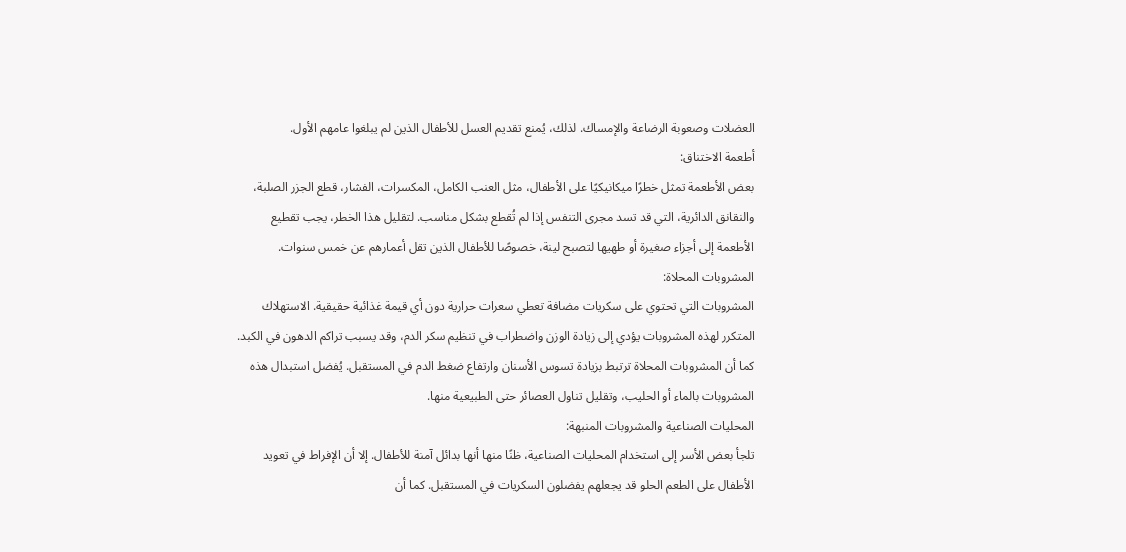العضلات وصعوبة الرضاعة والإمساك. لذلك، يُمنع تقديم العسل للأطفال الذين لم يبلغوا عامهم الأول.
أطعمة الاختناق:
بعض الأطعمة تمثل خطرًا ميكانيكيًا على الأطفال، مثل العنب الكامل، المكسرات، الفشار، قطع الجزر الصلبة، والنقانق الدائرية، التي قد تسد مجرى التنفس إذا لم تُقطع بشكل مناسب. لتقليل هذا الخطر، يجب تقطيع الأطعمة إلى أجزاء صغيرة أو طهيها لتصبح لينة، خصوصًا للأطفال الذين تقل أعمارهم عن خمس سنوات.
المشروبات المحلاة:
المشروبات التي تحتوي على سكريات مضافة تعطي سعرات حرارية دون أي قيمة غذائية حقيقية. الاستهلاك المتكرر لهذه المشروبات يؤدي إلى زيادة الوزن واضطراب في تنظيم سكر الدم، وقد يسبب تراكم الدهون في الكبد. كما أن المشروبات المحلاة ترتبط بزيادة تسوس الأسنان وارتفاع ضغط الدم في المستقبل. يُفضل استبدال هذه المشروبات بالماء أو الحليب، وتقليل تناول العصائر حتى الطبيعية منها.
المحليات الصناعية والمشروبات المنبهة:
تلجأ بعض الأسر إلى استخدام المحليات الصناعية، ظنًا منها أنها بدائل آمنة للأطفال. إلا أن الإفراط في تعويد الأطفال على الطعم الحلو قد يجعلهم يفضلون السكريات في المستقبل. كما أن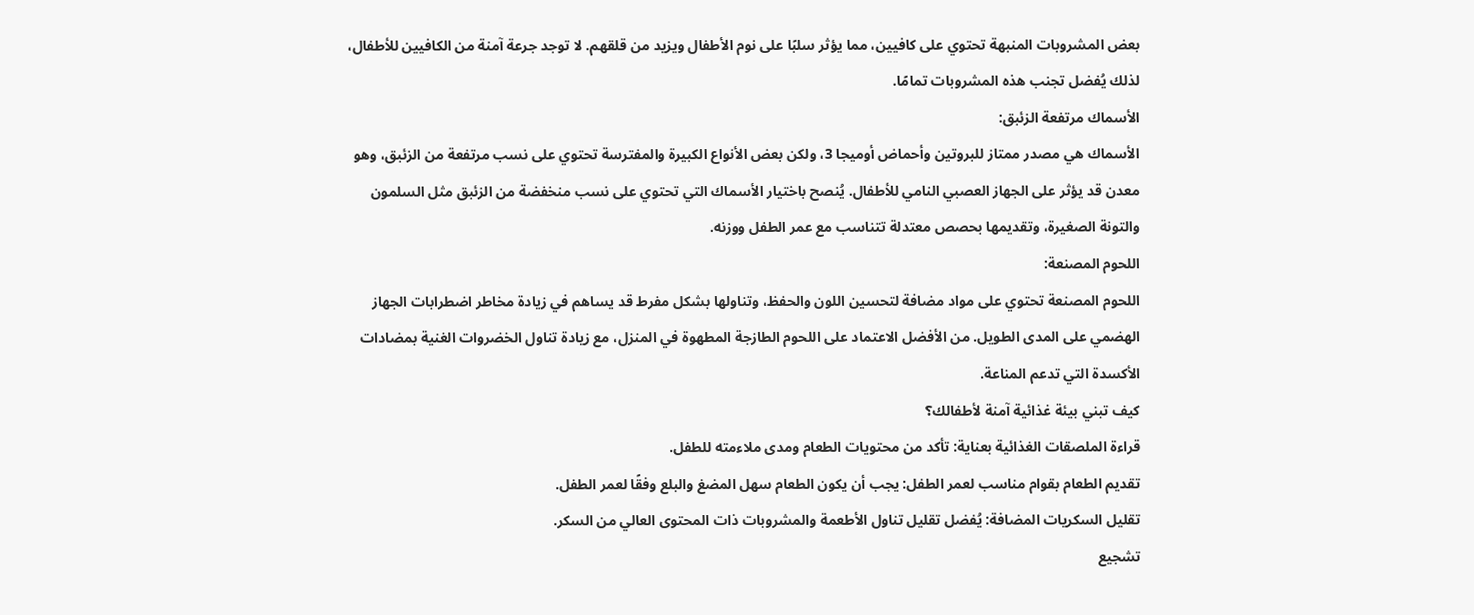بعض المشروبات المنبهة تحتوي على كافيين، مما يؤثر سلبًا على نوم الأطفال ويزيد من قلقهم. لا توجد جرعة آمنة من الكافيين للأطفال، لذلك يُفضل تجنب هذه المشروبات تمامًا.
الأسماك مرتفعة الزئبق:
الأسماك هي مصدر ممتاز للبروتين وأحماض أوميجا 3، ولكن بعض الأنواع الكبيرة والمفترسة تحتوي على نسب مرتفعة من الزئبق، وهو معدن قد يؤثر على الجهاز العصبي النامي للأطفال. يُنصح باختيار الأسماك التي تحتوي على نسب منخفضة من الزئبق مثل السلمون والتونة الصغيرة، وتقديمها بحصص معتدلة تتناسب مع عمر الطفل ووزنه.
اللحوم المصنعة:
اللحوم المصنعة تحتوي على مواد مضافة لتحسين اللون والحفظ، وتناولها بشكل مفرط قد يساهم في زيادة مخاطر اضطرابات الجهاز الهضمي على المدى الطويل. من الأفضل الاعتماد على اللحوم الطازجة المطهوة في المنزل، مع زيادة تناول الخضروات الغنية بمضادات الأكسدة التي تدعم المناعة.
كيف تبني بيئة غذائية آمنة لأطفالك؟
قراءة الملصقات الغذائية بعناية: تأكد من محتويات الطعام ومدى ملاءمته للطفل.
تقديم الطعام بقوام مناسب لعمر الطفل: يجب أن يكون الطعام سهل المضغ والبلع وفقًا لعمر الطفل.
تقليل السكريات المضافة: يُفضل تقليل تناول الأطعمة والمشروبات ذات المحتوى العالي من السكر.
تشجيع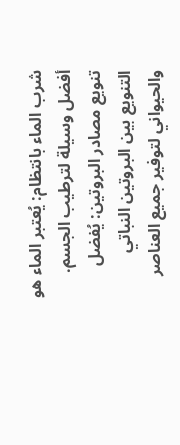شرب الماء بانتظام: يُعتبر الماء هو أفضل وسيلة لترطيب الجسم.
تنويع مصادر البروتين: يُفضل التنويع بين البروتين النباتي والحيواني لتوفير جميع العناصر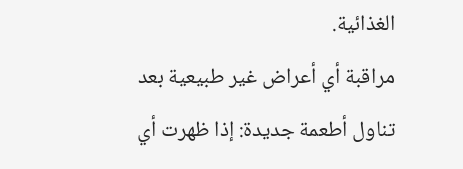الغذائية.
مراقبة أي أعراض غير طبيعية بعد تناول أطعمة جديدة: إذا ظهرت أي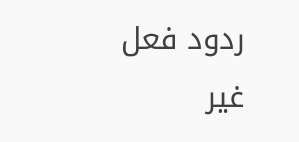ردود فعل غير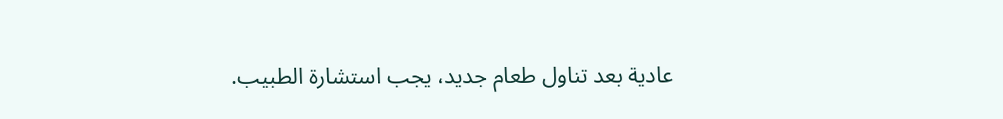عادية بعد تناول طعام جديد، يجب استشارة الطبيب.